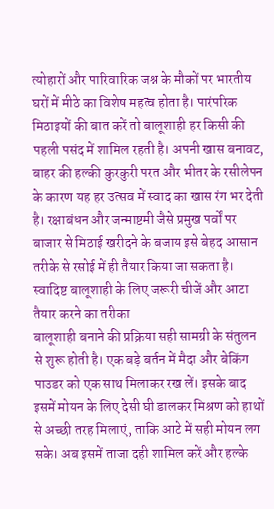त्योहारों और पारिवारिक जश्न के मौकों पर भारतीय घरों में मीठे का विशेष महत्व होता है। पारंपरिक मिठाइयों की बात करें तो बालूशाही हर किसी की पहली पसंद में शामिल रहती है। अपनी खास बनावट, बाहर की हल्की कुरकुरी परत और भीतर के रसीलेपन के कारण यह हर उत्सव में स्वाद का खास रंग भर देती है। रक्षाबंधन और जन्माष्टमी जैसे प्रमुख पर्वों पर बाजार से मिठाई खरीदने के बजाय इसे बेहद आसान तरीके से रसोई में ही तैयार किया जा सकता है।
स्वादिष्ट बालूशाही के लिए जरूरी चीजें और आटा तैयार करने का तरीका
बालूशाही बनाने की प्रक्रिया सही सामग्री के संतुलन से शुरू होती है। एक बड़े बर्तन में मैदा और बेकिंग पाउडर को एक साथ मिलाकर रख लें। इसके बाद इसमें मोयन के लिए देसी घी डालकर मिश्रण को हाथों से अच्छी तरह मिलाएं, ताकि आटे में सही मोयन लग सके। अब इसमें ताजा दही शामिल करें और हल्के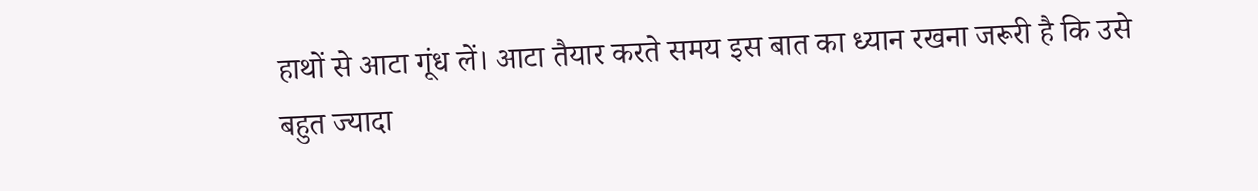हाथों से आटा गूंध लें। आटा तैयार करते समय इस बात का ध्यान रखना जरूरी है कि उसे बहुत ज्यादा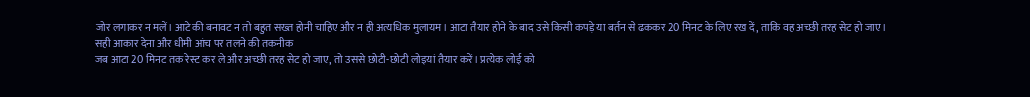जोर लगाकर न मलें। आटे की बनावट न तो बहुत सख्त होनी चाहिए और न ही अत्यधिक मुलायम। आटा तैयार होने के बाद उसे किसी कपड़े या बर्तन से ढककर 20 मिनट के लिए रख दें, ताकि वह अच्छी तरह सेट हो जाए।
सही आकार देना और धीमी आंच पर तलने की तकनीक
जब आटा 20 मिनट तक रेस्ट कर ले और अच्छी तरह सेट हो जाए, तो उससे छोटी-छोटी लोइयां तैयार करें। प्रत्येक लोई को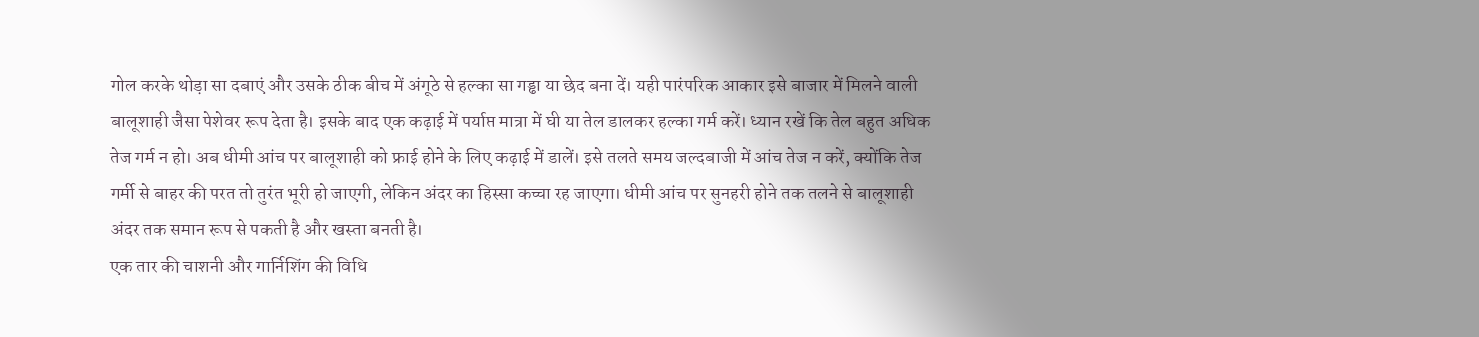गोल करके थोड़ा सा दबाएं और उसके ठीक बीच में अंगूठे से हल्का सा गड्ढा या छेद बना दें। यही पारंपरिक आकार इसे बाजार में मिलने वाली बालूशाही जैसा पेशेवर रूप देता है। इसके बाद एक कढ़ाई में पर्याप्त मात्रा में घी या तेल डालकर हल्का गर्म करें। ध्यान रखें कि तेल बहुत अधिक तेज गर्म न हो। अब धीमी आंच पर बालूशाही को फ्राई होने के लिए कढ़ाई में डालें। इसे तलते समय जल्दबाजी में आंच तेज न करें, क्योंकि तेज गर्मी से बाहर की परत तो तुरंत भूरी हो जाएगी, लेकिन अंदर का हिस्सा कच्चा रह जाएगा। धीमी आंच पर सुनहरी होने तक तलने से बालूशाही अंदर तक समान रूप से पकती है और खस्ता बनती है।
एक तार की चाशनी और गार्निशिंग की विधि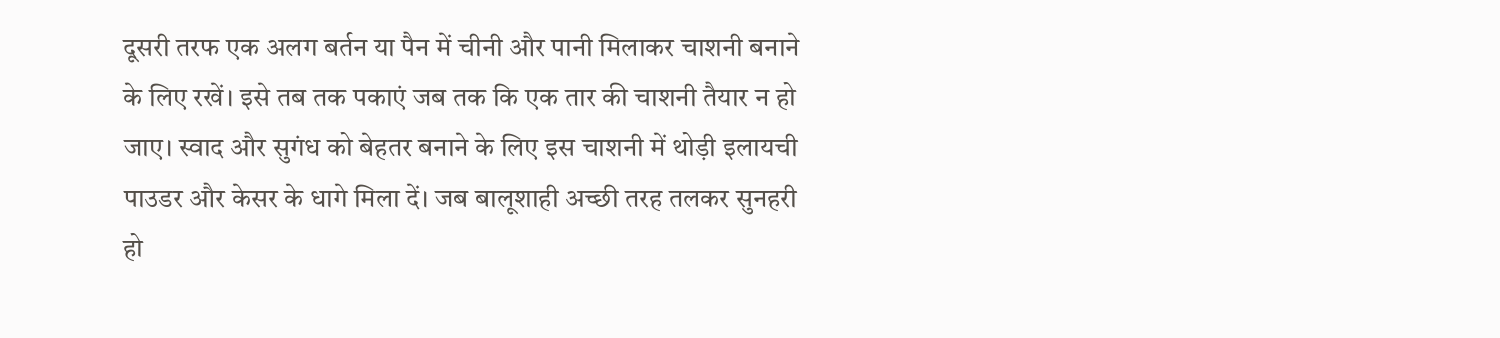दूसरी तरफ एक अलग बर्तन या पैन में चीनी और पानी मिलाकर चाशनी बनाने के लिए रखें। इसे तब तक पकाएं जब तक कि एक तार की चाशनी तैयार न हो जाए। स्वाद और सुगंध को बेहतर बनाने के लिए इस चाशनी में थोड़ी इलायची पाउडर और केसर के धागे मिला दें। जब बालूशाही अच्छी तरह तलकर सुनहरी हो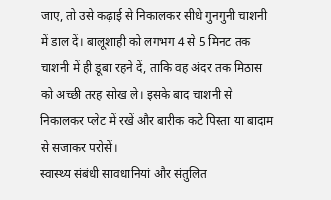जाए, तो उसे कढ़ाई से निकालकर सीधे गुनगुनी चाशनी में डाल दें। बालूशाही को लगभग 4 से 5 मिनट तक चाशनी में ही डूबा रहने दें, ताकि वह अंदर तक मिठास को अच्छी तरह सोख ले। इसके बाद चाशनी से निकालकर प्लेट में रखें और बारीक कटे पिस्ता या बादाम से सजाकर परोसें।
स्वास्थ्य संबंधी सावधानियां और संतुलित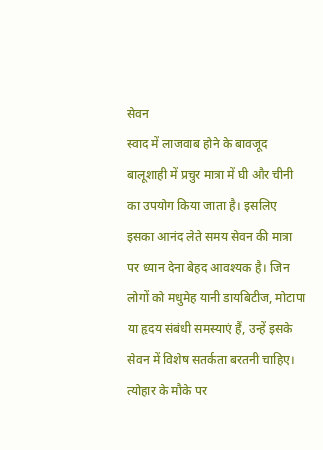सेवन
स्वाद में लाजवाब होने के बावजूद बालूशाही में प्रचुर मात्रा में घी और चीनी का उपयोग किया जाता है। इसलिए इसका आनंद लेते समय सेवन की मात्रा पर ध्यान देना बेहद आवश्यक है। जिन लोगों को मधुमेह यानी डायबिटीज, मोटापा या हृदय संबंधी समस्याएं हैं, उन्हें इसके सेवन में विशेष सतर्कता बरतनी चाहिए। त्योहार के मौके पर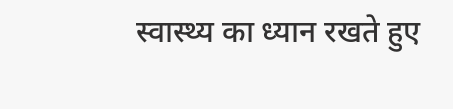स्वास्थ्य का ध्यान रखते हुए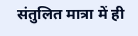संतुलित मात्रा में ही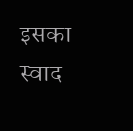इसका स्वाद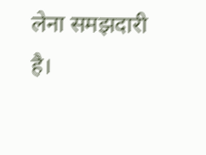लेना समझदारी है।